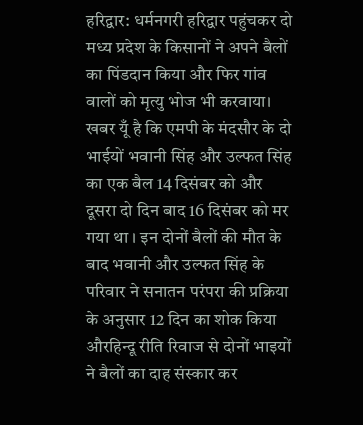हरिद्वार: धर्मनगरी हरिद्वार पहुंचकर दो मध्य प्रदेश के किसानों ने अपने बैलों का पिंडदान किया और फिर गांव वालों को मृत्यु भोज भी करवाया। खबर यूँ है कि एमपी के मंदसौर के दो भाईयों भवानी सिंह और उल्फत सिंह का एक बैल 14 दिसंबर को और दूसरा दो दिन बाद 16 दिसंबर को मर गया था । इन दोनों बैलों की मौत के बाद भवानी और उल्फत सिंह के परिवार ने सनातन परंपरा की प्रक्रिया के अनुसार 12 दिन का शोक किया औरहिन्दू रीति रिवाज से दोनों भाइयों ने बैलों का दाह संस्कार कर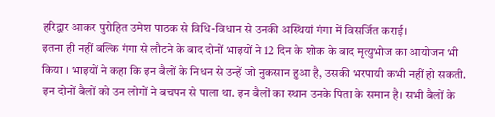हरिद्वार आकर पुरोहित उमेश पाठक से विधि-विधान से उनकी अस्थियां गंगा में विसर्जित कराई।
इतना ही नहीं बल्कि गंगा से लौटने के बाद दोनों भाइयों ने 12 दिन के शोक के बाद मृत्युभोज का आयोजन भी किया । भाइयों ने कहा कि इन बैलों के निधन से उन्हें जो नुकसान हुआ है, उसकी भरपायी कभी नहीं हो सकती. इन दोनों बैलों को उन लोगों ने बचपन से पाला था. इन बैलों का स्थान उनके पिता के समान है। सभी बैलों के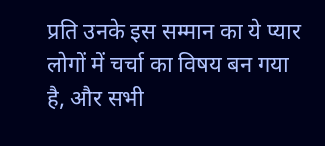प्रति उनके इस सम्मान का ये प्यार लोगों में चर्चा का विषय बन गया है, और सभी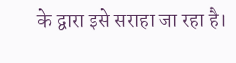के द्वारा इसे सराहा जा रहा है।